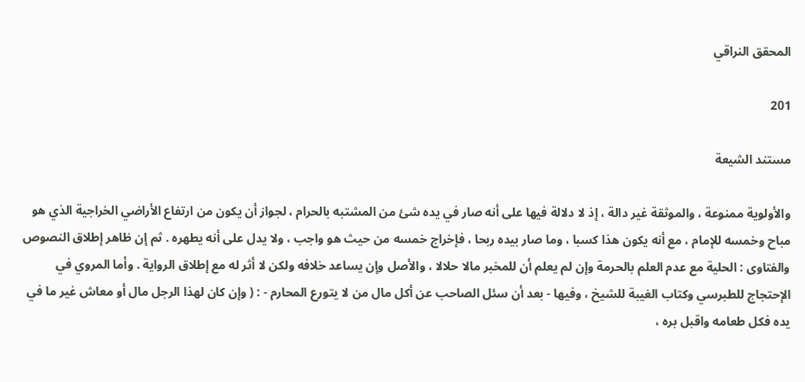المحقق النراقي

201

مستند الشيعة

والأولوية ممنوعة ، والموثقة غير دالة ، إذ لا دلالة فيها على أنه صار في يده شئ من المشتبه بالحرام ، لجواز أن يكون من ارتفاع الأراضي الخراجية الذي هو مباح وخمسه للإمام ، مع أنه يكون هذا كسبا ، وما صار بيده ربحا ، فإخراج خمسه من حيث هو واجب ، ولا يدل على أنه يطهره . ثم إن ظاهر إطلاق النصوص والفتاوى : الحلية مع عدم العلم بالحرمة وإن لم يعلم أن للمخبر مالا حلالا ، والأصل وإن يساعد خلافه ولكن لا أثر له مع إطلاق الرواية . وأما المروي في الإحتجاج للطبرسي وكتاب الغيبة للشيخ ، وفيها - بعد أن سئل الصاحب عن أكل مال من لا يتورع المحارم - : ( وإن كان لهذا الرجل مال أو معاش غير ما في يده فكل طعامه واقبل بره ،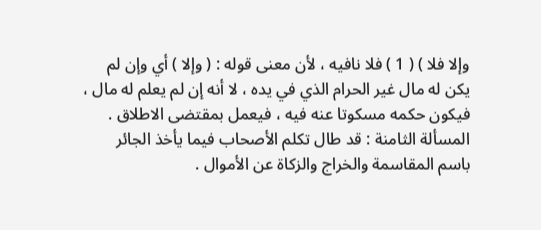وإلا فلا ) ( 1 ) فلا نافيه ، لأن معنى قوله : ( وإلا ) أي وإن لم يكن له مال غير الحرام الذي في يده ، لا أنه إن لم يعلم له مال ، فيكون حكمه مسكوتا عنه فيه ، فيعمل بمقتضى الاطلاق . المسألة الثامنة : قد طال تكلم الأصحاب فيما يأخذ الجائر باسم المقاسمة والخراج والزكاة عن الأموال .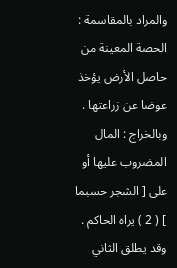والمراد بالمقاسمة : الحصة المعينة من حاصل الأرض يؤخذ عوضا عن زراعتها . وبالخراج : المال المضروب عليها أو على [ الشجر حسبما ] ( 2 ) يراه الحاكم . وقد يطلق الثاني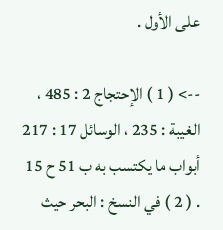على الأول .

--> ( 1 ) الإحتجاج 2 : 485 ، الغيبة : 235 ، الوسائل 17 : 217 أبواب ما يكتسب به ب 51 ح 15 . ( 2 ) في النسخ : البحر حيث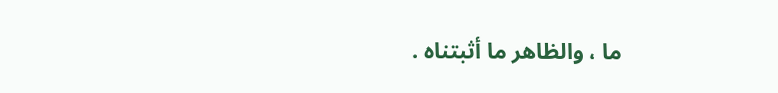ما ، والظاهر ما أثبتناه .